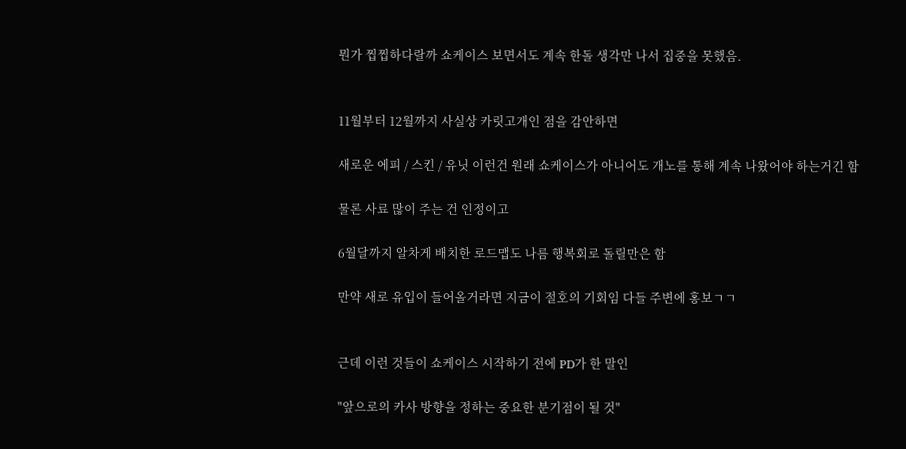뭔가 찝찝하다랄까 쇼케이스 보면서도 계속 한돌 생각만 나서 집중을 못했음.


11월부터 12월까지 사실상 카릿고개인 점을 감안하면

새로운 에피 / 스킨 / 유닛 이런건 원래 쇼케이스가 아니어도 개노를 통해 계속 나왔어야 하는거긴 함

물론 사료 많이 주는 건 인정이고

6월달까지 알차게 배치한 로드맵도 나름 행복회로 돌릴만은 함

만약 새로 유입이 들어올거라면 지금이 절호의 기회임 다들 주변에 홍보ㄱㄱ


근데 이런 것들이 쇼케이스 시작하기 전에 PD가 한 말인

"앞으로의 카사 방향을 정하는 중요한 분기점이 될 것"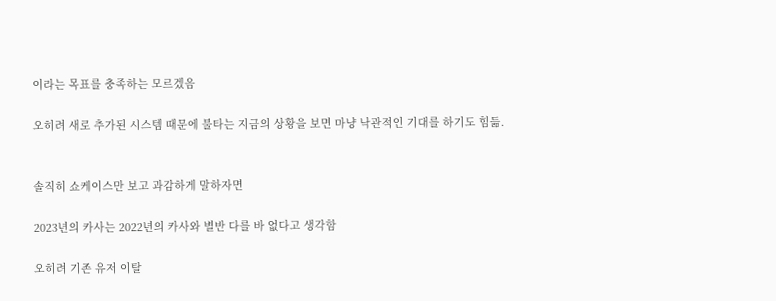이라는 목표를 충족하는 모르겠음

오히려 새로 추가된 시스템 때문에 불타는 지금의 상황을 보면 마냥 낙관적인 기대를 하기도 힘듦.


솔직히 쇼케이스만 보고 과감하게 말하자면

2023년의 카사는 2022년의 카사와 별반 다를 바 없다고 생각함

오히려 기존 유저 이탈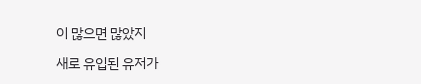이 많으면 많았지

새로 유입된 유저가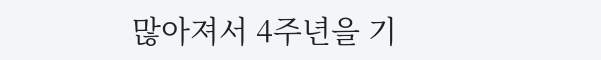많아져서 4주년을 기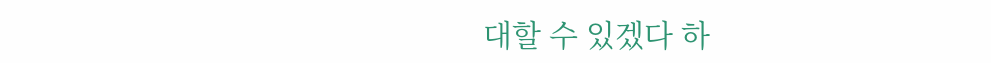대할 수 있겠다 하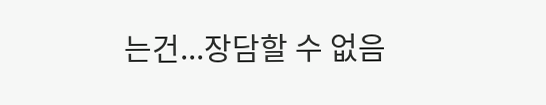는건...장담할 수 없음